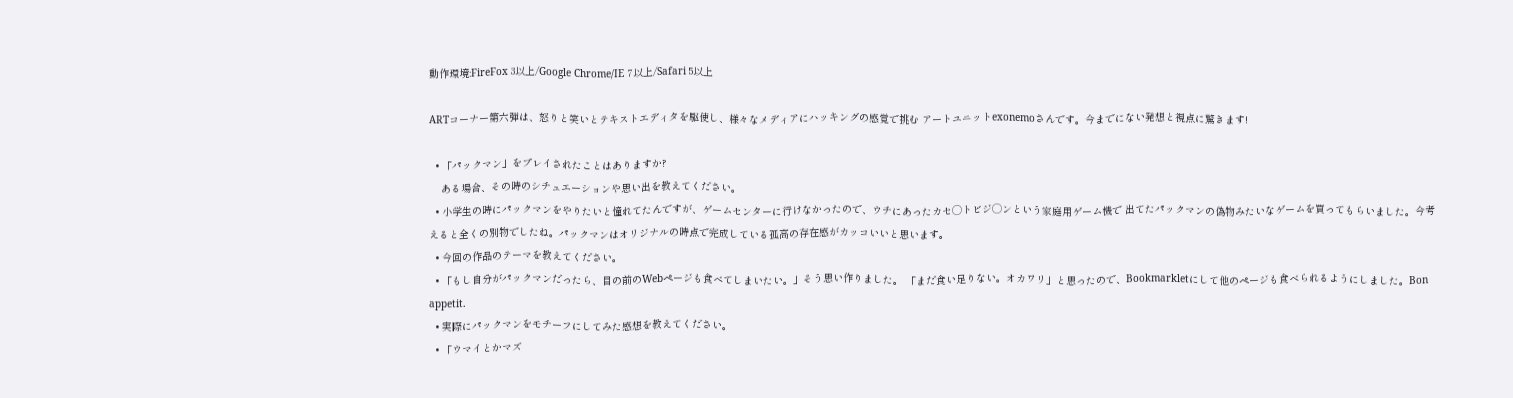動作環境:FireFox 3以上/Google Chrome/IE 7以上/Safari 5以上

ARTコーナー第六弾は、怒りと笑いとテキストエディタを駆使し、様々なメディアにハッキングの感覚で挑む アートユニットexonemoさんです。今までにない発想と視点に驚きます!

  • 「パックマン」をプレイされたことはありますか?
    ある場合、その時のシチュエーションや思い出を教えてください。
  • 小学生の時にパックマンをやりたいと憧れてたんですが、ゲームセンターに行けなかったので、ウチにあったカセ◯トビジ◯ンという家庭用ゲーム機で 出てたパックマンの偽物みたいなゲームを買ってもらいました。今考えると全くの別物でしたね。パックマンはオリジナルの時点で完成している孤高の存在感がカッコいいと思います。
  • 今回の作品のテーマを教えてください。
  • 「もし自分がパックマンだったら、目の前のWebページも食べてしまいたい。」そう思い作りました。 「まだ食い足りない。オカワリ」と思ったので、Bookmarkletにして他のページも食べられるようにしました。Bon appetit.
  • 実際にパックマンをモチーフにしてみた感想を教えてください。
  • 「ウマイとかマズ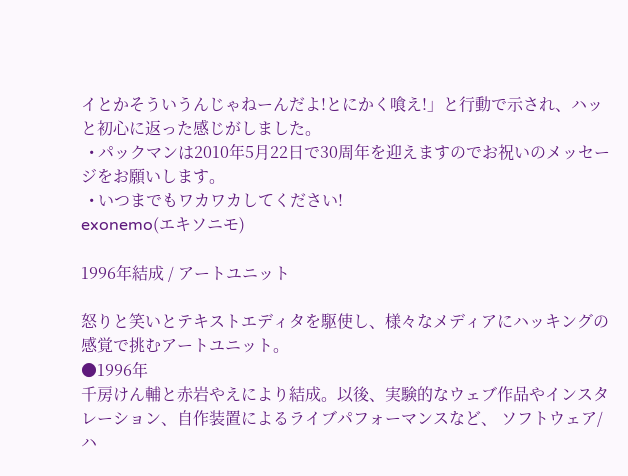イとかそういうんじゃねーんだよ!とにかく喰え!」と行動で示され、ハッと初心に返った感じがしました。
  • パックマンは2010年5月22日で30周年を迎えますのでお祝いのメッセージをお願いします。
  • いつまでもワカワカしてください!
exonemo(エキソニモ)

1996年結成 / アートユニット

怒りと笑いとテキストエディタを駆使し、様々なメディアにハッキングの感覚で挑むアートユニット。
●1996年
千房けん輔と赤岩やえにより結成。以後、実験的なウェブ作品やインスタレーション、自作装置によるライブパフォーマンスなど、 ソフトウェア/ハ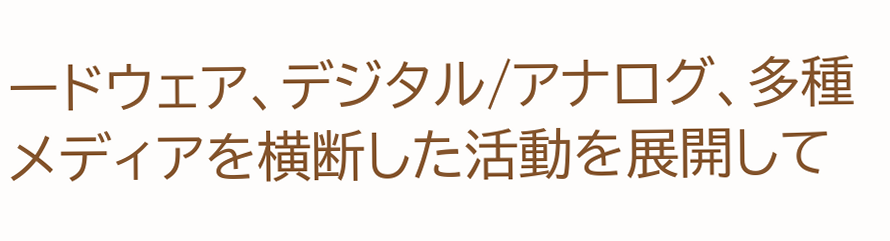ードウェア、デジタル/アナログ、多種メディアを横断した活動を展開して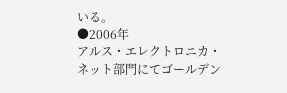いる。
●2006年
アルス・エレクトロニカ・ネット部門にてゴールデン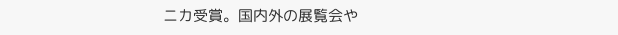ニカ受賞。国内外の展覧会や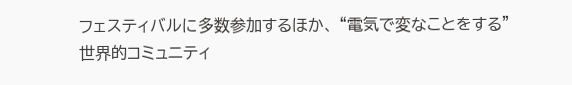フェスティバルに多数参加するほか、 “電気で変なことをする”世界的コミュニティ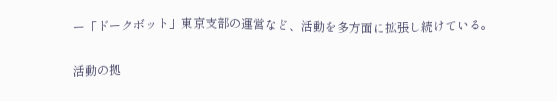ー「ドークボット」東京支部の運営など、活動を多方面に拡張し続けている。

活動の拠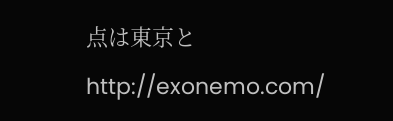点は東京とhttp://exonemo.com/